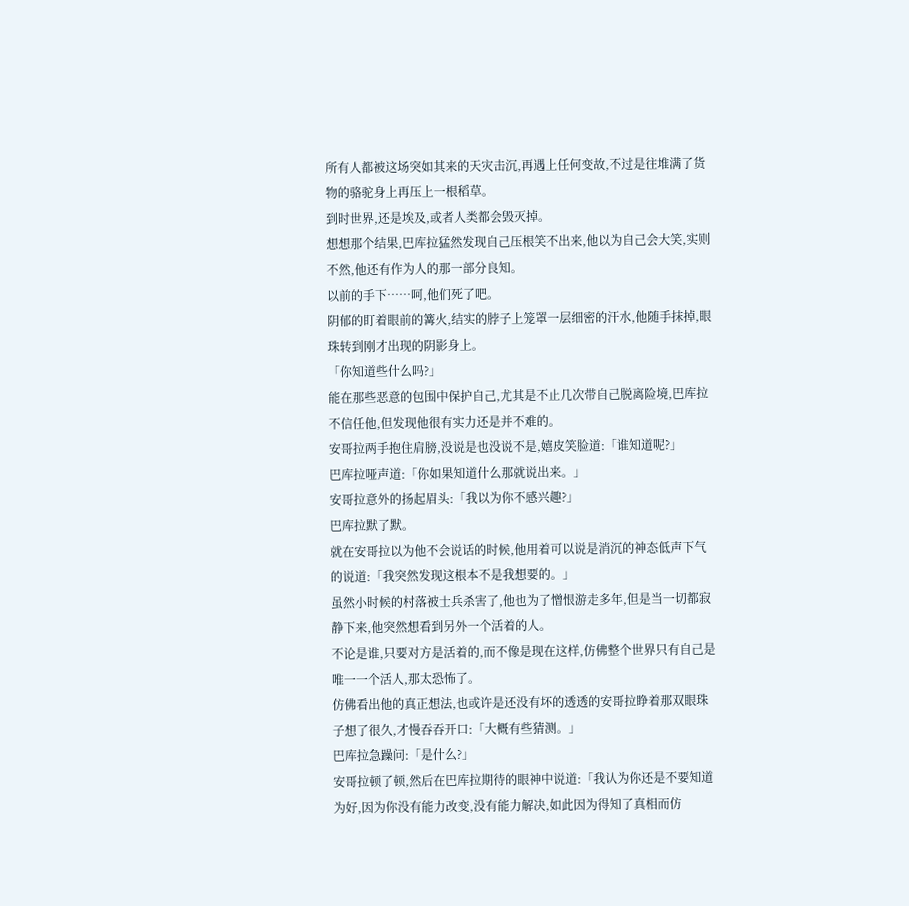所有人都被这场突如其来的天灾击沉,再遇上任何变故,不过是往堆满了货物的骆驼身上再压上一根稻草。
到时世界,还是埃及,或者人类都会毁灭掉。
想想那个结果,巴库拉猛然发现自己压根笑不出来,他以为自己会大笑,实则不然,他还有作为人的那一部分良知。
以前的手下……呵,他们死了吧。
阴郁的盯着眼前的篝火,结实的脖子上笼罩一层细密的汗水,他随手抹掉,眼珠转到刚才出现的阴影身上。
「你知道些什么吗?」
能在那些恶意的包围中保护自己,尤其是不止几次带自己脱离险境,巴库拉不信任他,但发现他很有实力还是并不难的。
安哥拉两手抱住肩膀,没说是也没说不是,嬉皮笑脸道:「谁知道呢?」
巴库拉哑声道:「你如果知道什么那就说出来。」
安哥拉意外的扬起眉头:「我以为你不感兴趣?」
巴库拉默了默。
就在安哥拉以为他不会说话的时候,他用着可以说是消沉的神态低声下气的说道:「我突然发现这根本不是我想要的。」
虽然小时候的村落被士兵杀害了,他也为了憎恨游走多年,但是当一切都寂静下来,他突然想看到另外一个活着的人。
不论是谁,只要对方是活着的,而不像是现在这样,仿佛整个世界只有自己是唯一一个活人,那太恐怖了。
仿佛看出他的真正想法,也或许是还没有坏的透透的安哥拉睁着那双眼珠子想了很久,才慢吞吞开口:「大概有些猜测。」
巴库拉急躁问:「是什么?」
安哥拉顿了顿,然后在巴库拉期待的眼神中说道:「我认为你还是不要知道为好,因为你没有能力改变,没有能力解决,如此因为得知了真相而仿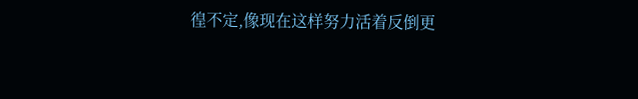徨不定,像现在这样努力活着反倒更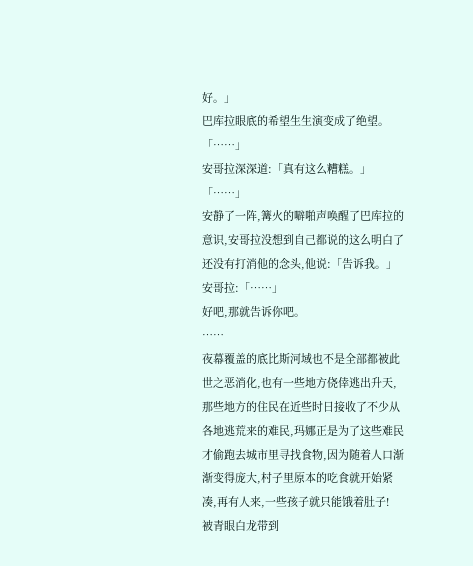好。」
巴库拉眼底的希望生生演变成了绝望。
「……」
安哥拉深深道:「真有这么糟糕。」
「……」
安静了一阵,篝火的噼啪声唤醒了巴库拉的意识,安哥拉没想到自己都说的这么明白了还没有打消他的念头,他说:「告诉我。」
安哥拉:「……」
好吧,那就告诉你吧。
……
夜幕覆盖的底比斯河域也不是全部都被此世之恶消化,也有一些地方侥倖逃出升天,那些地方的住民在近些时日接收了不少从各地逃荒来的难民,玛娜正是为了这些难民才偷跑去城市里寻找食物,因为随着人口渐渐变得庞大,村子里原本的吃食就开始紧凑,再有人来,一些孩子就只能饿着肚子!
被青眼白龙带到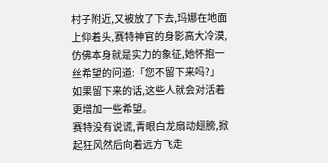村子附近,又被放了下去,玛娜在地面上仰着头,赛特神官的身影高大冷漠,仿佛本身就是实力的象征,她怀抱一丝希望的问道:「您不留下来吗?」
如果留下来的话,这些人就会对活着更增加一些希望。
赛特没有说谎,青眼白龙扇动翅膀,掀起狂风然后向着远方飞走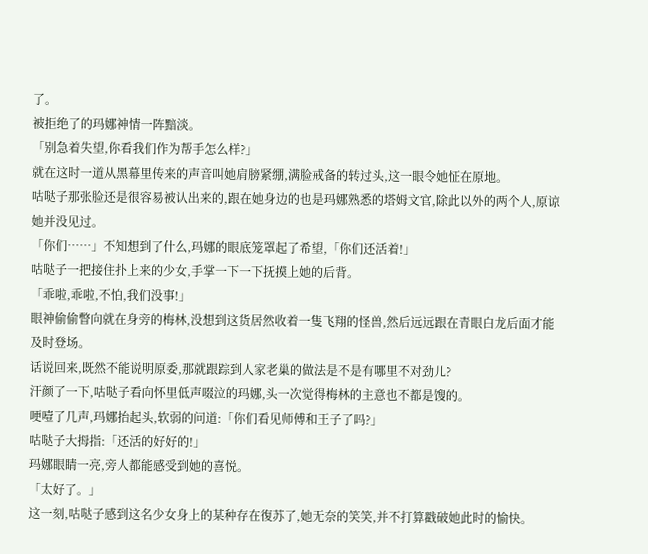了。
被拒绝了的玛娜神情一阵黯淡。
「别急着失望,你看我们作为帮手怎么样?」
就在这时一道从黑幕里传来的声音叫她肩膀紧绷,满脸戒备的转过头,这一眼令她怔在原地。
咕哒子那张脸还是很容易被认出来的,跟在她身边的也是玛娜熟悉的塔姆文官,除此以外的两个人,原谅她并没见过。
「你们……」不知想到了什么,玛娜的眼底笼罩起了希望,「你们还活着!」
咕哒子一把接住扑上来的少女,手掌一下一下抚摸上她的后背。
「乖啦,乖啦,不怕,我们没事!」
眼神偷偷瞥向就在身旁的梅林,没想到这货居然收着一隻飞翔的怪兽,然后远远跟在青眼白龙后面才能及时登场。
话说回来,既然不能说明原委,那就跟踪到人家老巢的做法是不是有哪里不对劲儿?
汗颜了一下,咕哒子看向怀里低声啜泣的玛娜,头一次觉得梅林的主意也不都是馊的。
哽噎了几声,玛娜抬起头,软弱的问道:「你们看见师傅和王子了吗?」
咕哒子大拇指:「还活的好好的!」
玛娜眼睛一亮,旁人都能感受到她的喜悦。
「太好了。」
这一刻,咕哒子感到这名少女身上的某种存在復苏了,她无奈的笑笑,并不打算戳破她此时的愉快。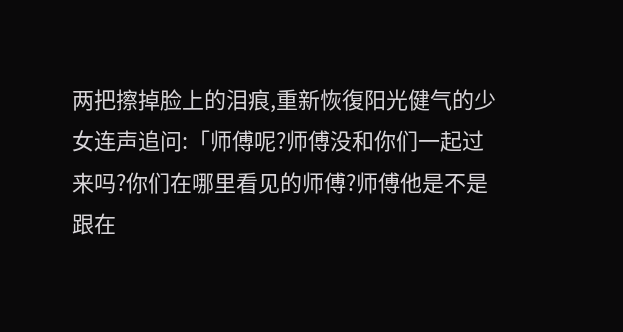两把擦掉脸上的泪痕,重新恢復阳光健气的少女连声追问:「师傅呢?师傅没和你们一起过来吗?你们在哪里看见的师傅?师傅他是不是跟在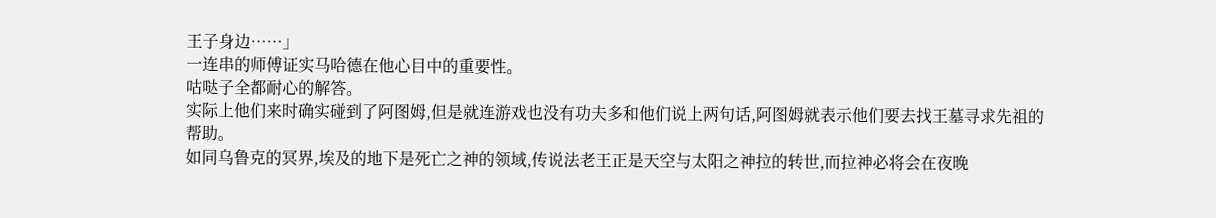王子身边……」
一连串的师傅证实马哈德在他心目中的重要性。
咕哒子全都耐心的解答。
实际上他们来时确实碰到了阿图姆,但是就连游戏也没有功夫多和他们说上两句话,阿图姆就表示他们要去找王墓寻求先祖的帮助。
如同乌鲁克的冥界,埃及的地下是死亡之神的领域,传说法老王正是天空与太阳之神拉的转世,而拉神必将会在夜晚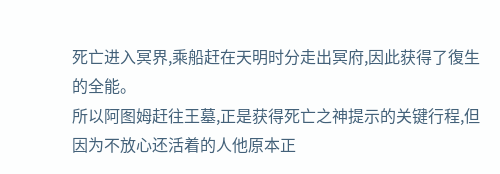死亡进入冥界,乘船赶在天明时分走出冥府,因此获得了復生的全能。
所以阿图姆赶往王墓,正是获得死亡之神提示的关键行程,但因为不放心还活着的人他原本正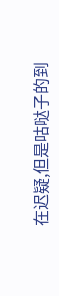在迟疑,但是咕哒子的到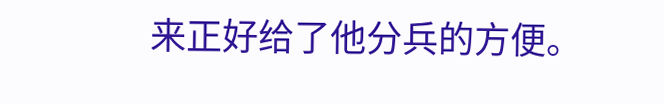来正好给了他分兵的方便。